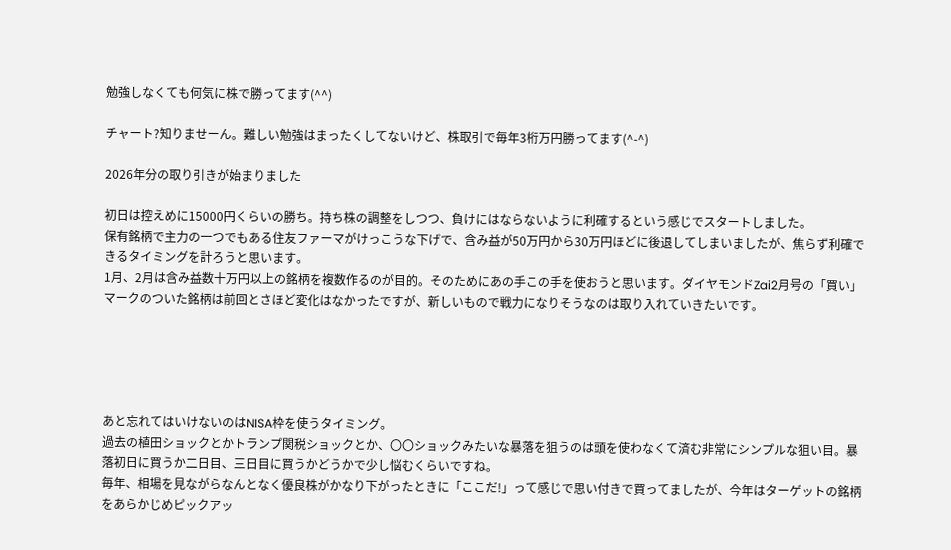勉強しなくても何気に株で勝ってます(^^)

チャート?知りませーん。難しい勉強はまったくしてないけど、株取引で毎年3桁万円勝ってます(^-^)

2026年分の取り引きが始まりました

初日は控えめに15000円くらいの勝ち。持ち株の調整をしつつ、負けにはならないように利確するという感じでスタートしました。
保有銘柄で主力の一つでもある住友ファーマがけっこうな下げで、含み益が50万円から30万円ほどに後退してしまいましたが、焦らず利確できるタイミングを計ろうと思います。
1月、2月は含み益数十万円以上の銘柄を複数作るのが目的。そのためにあの手この手を使おうと思います。ダイヤモンドZai2月号の「買い」マークのついた銘柄は前回とさほど変化はなかったですが、新しいもので戦力になりそうなのは取り入れていきたいです。





あと忘れてはいけないのはNISA枠を使うタイミング。
過去の植田ショックとかトランプ関税ショックとか、〇〇ショックみたいな暴落を狙うのは頭を使わなくて済む非常にシンプルな狙い目。暴落初日に買うか二日目、三日目に買うかどうかで少し悩むくらいですね。
毎年、相場を見ながらなんとなく優良株がかなり下がったときに「ここだ!」って感じで思い付きで買ってましたが、今年はターゲットの銘柄をあらかじめピックアッ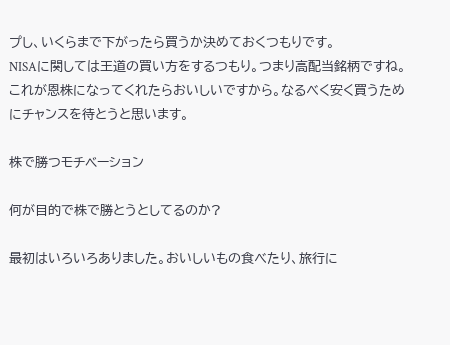プし、いくらまで下がったら買うか決めておくつもりです。
NISAに関しては王道の買い方をするつもり。つまり高配当銘柄ですね。これが恩株になってくれたらおいしいですから。なるべく安く買うためにチャンスを待とうと思います。

株で勝つモチベーション

何が目的で株で勝とうとしてるのか?

最初はいろいろありました。おいしいもの食べたり、旅行に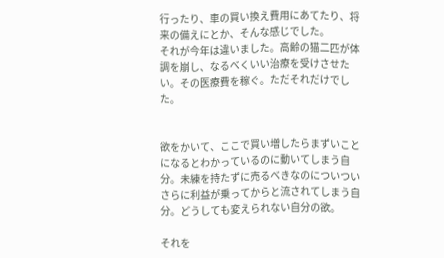行ったり、車の買い換え費用にあてたり、将来の備えにとか、そんな感じでした。
それが今年は違いました。高齢の猫二匹が体調を崩し、なるべくいい治療を受けさせたい。その医療費を稼ぐ。ただそれだけでした。


欲をかいて、ここで買い増したらまずいことになるとわかっているのに動いてしまう自分。未練を持たずに売るべきなのについついさらに利益が乗ってからと流されてしまう自分。どうしても変えられない自分の欲。

それを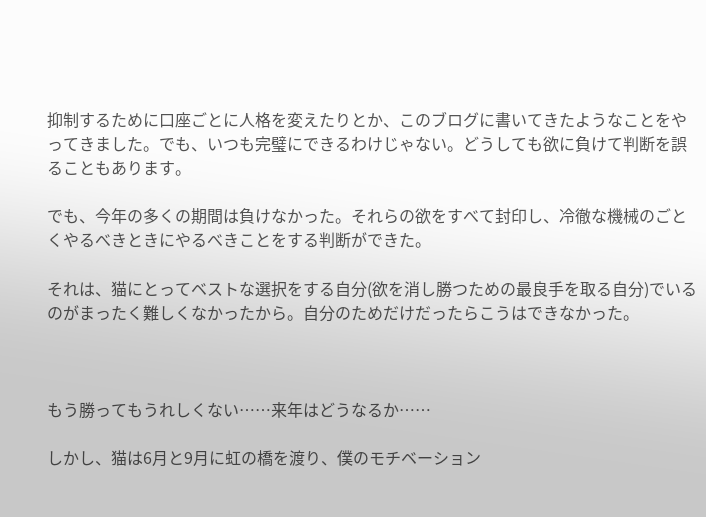抑制するために口座ごとに人格を変えたりとか、このブログに書いてきたようなことをやってきました。でも、いつも完璧にできるわけじゃない。どうしても欲に負けて判断を誤ることもあります。

でも、今年の多くの期間は負けなかった。それらの欲をすべて封印し、冷徹な機械のごとくやるべきときにやるべきことをする判断ができた。

それは、猫にとってベストな選択をする自分(欲を消し勝つための最良手を取る自分)でいるのがまったく難しくなかったから。自分のためだけだったらこうはできなかった。



もう勝ってもうれしくない……来年はどうなるか……

しかし、猫は6月と9月に虹の橋を渡り、僕のモチベーション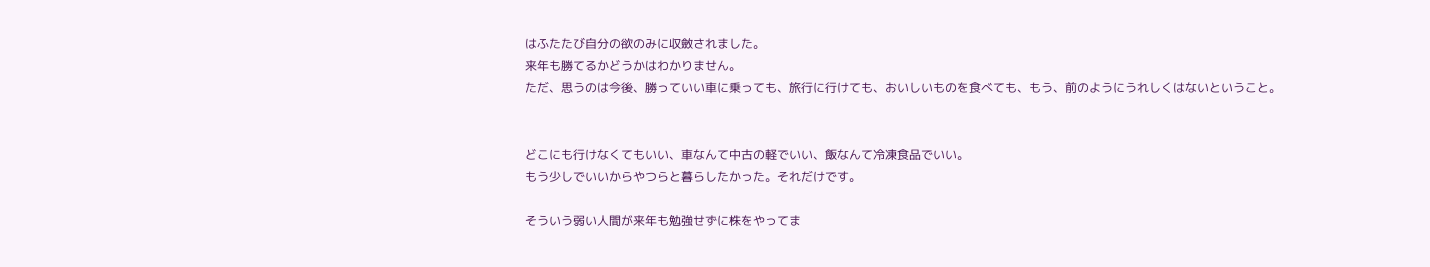はふたたび自分の欲のみに収斂されました。
来年も勝てるかどうかはわかりません。
ただ、思うのは今後、勝っていい車に乗っても、旅行に行けても、おいしいものを食べても、もう、前のようにうれしくはないということ。


どこにも行けなくてもいい、車なんて中古の軽でいい、飯なんて冷凍食品でいい。
もう少しでいいからやつらと暮らしたかった。それだけです。

そういう弱い人間が来年も勉強せずに株をやってま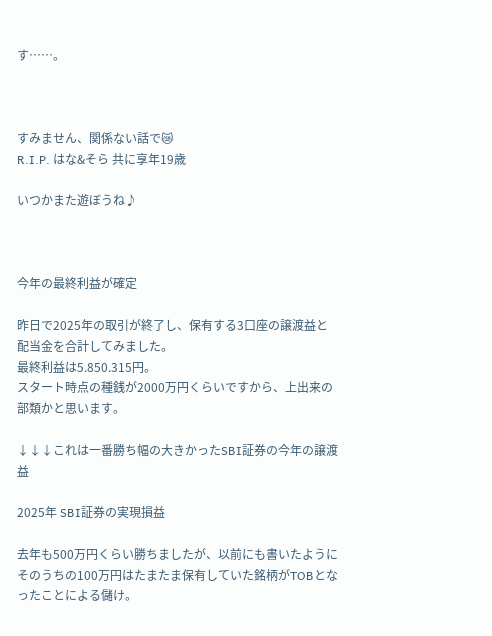す……。



すみません、関係ない話で😿
R.I.P. はな&そら 共に享年19歳

いつかまた遊ぼうね♪



今年の最終利益が確定

昨日で2025年の取引が終了し、保有する3口座の譲渡益と配当金を合計してみました。
最終利益は5.850.315円。
スタート時点の種銭が2000万円くらいですから、上出来の部類かと思います。

↓↓↓これは一番勝ち幅の大きかったSBI証券の今年の譲渡益

2025年 SBI証券の実現損益

去年も500万円くらい勝ちましたが、以前にも書いたようにそのうちの100万円はたまたま保有していた銘柄がTOBとなったことによる儲け。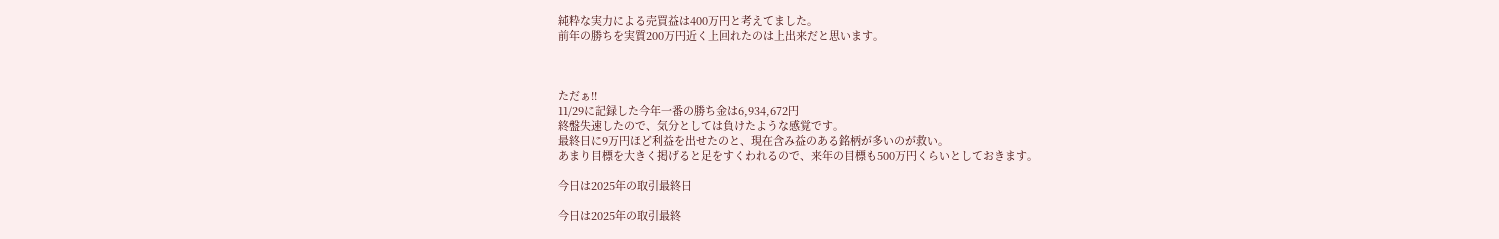純粋な実力による売買益は400万円と考えてました。
前年の勝ちを実質200万円近く上回れたのは上出来だと思います。



ただぁ!!
11/29に記録した今年一番の勝ち金は6,934,672円
終盤失速したので、気分としては負けたような感覚です。
最終日に9万円ほど利益を出せたのと、現在含み益のある銘柄が多いのが救い。
あまり目標を大きく掲げると足をすくわれるので、来年の目標も500万円くらいとしておきます。

今日は2025年の取引最終日

今日は2025年の取引最終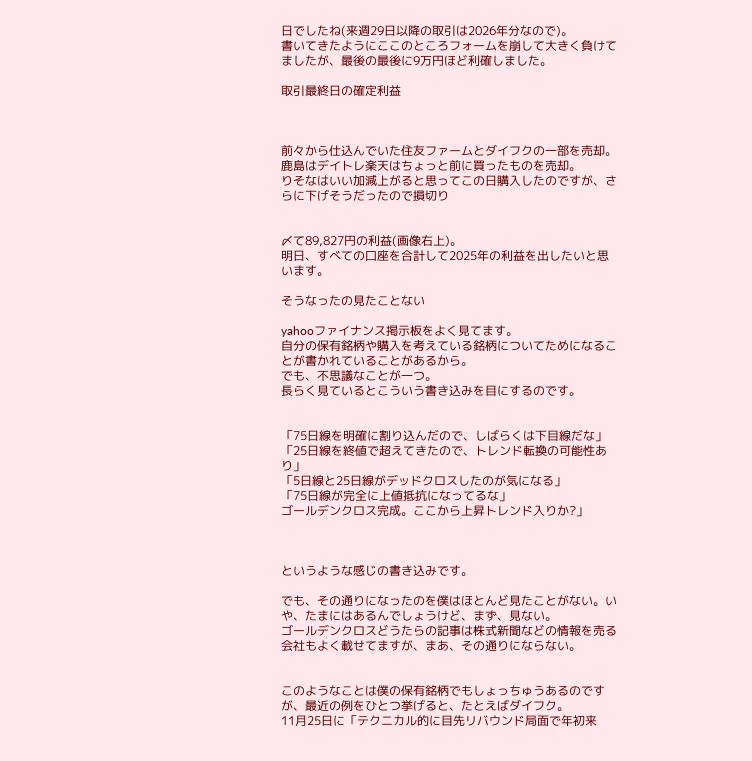日でしたね(来週29日以降の取引は2026年分なので)。
書いてきたようにここのところフォームを崩して大きく負けてましたが、最後の最後に9万円ほど利確しました。

取引最終日の確定利益



前々から仕込んでいた住友ファームとダイフクの一部を売却。
鹿島はデイトレ楽天はちょっと前に買ったものを売却。
りそなはいい加減上がると思ってこの日購入したのですが、さらに下げそうだったので損切り


〆て89,827円の利益(画像右上)。
明日、すべての口座を合計して2025年の利益を出したいと思います。

そうなったの見たことない

yahooファイナンス掲示板をよく見てます。
自分の保有銘柄や購入を考えている銘柄についてためになることが書かれていることがあるから。
でも、不思議なことが一つ。
長らく見ているとこういう書き込みを目にするのです。


「75日線を明確に割り込んだので、しばらくは下目線だな」
「25日線を終値で超えてきたので、トレンド転換の可能性あり」
「5日線と25日線がデッドクロスしたのが気になる」
「75日線が完全に上値抵抗になってるな」
ゴールデンクロス完成。ここから上昇トレンド入りか?」



というような感じの書き込みです。

でも、その通りになったのを僕はほとんど見たことがない。いや、たまにはあるんでしょうけど、まず、見ない。
ゴールデンクロスどうたらの記事は株式新聞などの情報を売る会社もよく載せてますが、まあ、その通りにならない。


このようなことは僕の保有銘柄でもしょっちゅうあるのですが、最近の例をひとつ挙げると、たとえばダイフク。
11月25日に「テクニカル的に目先リバウンド局面で年初来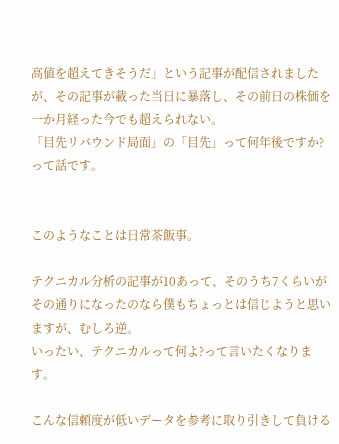高値を超えてきそうだ」という記事が配信されましたが、その記事が載った当日に暴落し、その前日の株価を一か月経った今でも超えられない。
「目先リバウンド局面」の「目先」って何年後ですか?って話です。


このようなことは日常茶飯事。

テクニカル分析の記事が10あって、そのうち7くらいがその通りになったのなら僕もちょっとは信じようと思いますが、むしろ逆。
いったい、テクニカルって何よ?って言いたくなります。

こんな信頼度が低いデータを参考に取り引きして負ける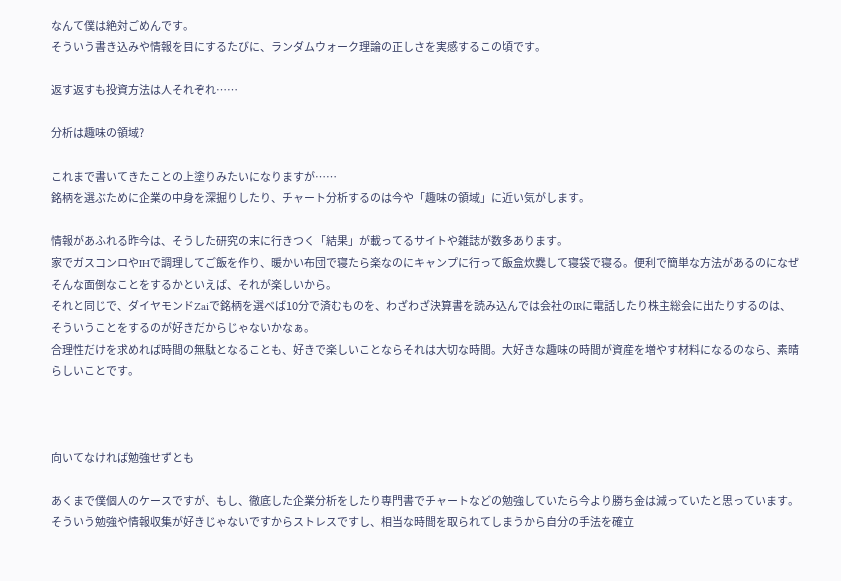なんて僕は絶対ごめんです。
そういう書き込みや情報を目にするたびに、ランダムウォーク理論の正しさを実感するこの頃です。

返す返すも投資方法は人それぞれ……

分析は趣味の領域?

これまで書いてきたことの上塗りみたいになりますが……
銘柄を選ぶために企業の中身を深掘りしたり、チャート分析するのは今や「趣味の領域」に近い気がします。

情報があふれる昨今は、そうした研究の末に行きつく「結果」が載ってるサイトや雑誌が数多あります。
家でガスコンロやIHで調理してご飯を作り、暖かい布団で寝たら楽なのにキャンプに行って飯盒炊爨して寝袋で寝る。便利で簡単な方法があるのになぜそんな面倒なことをするかといえば、それが楽しいから。
それと同じで、ダイヤモンドZaiで銘柄を選べば10分で済むものを、わざわざ決算書を読み込んでは会社のIRに電話したり株主総会に出たりするのは、そういうことをするのが好きだからじゃないかなぁ。
合理性だけを求めれば時間の無駄となることも、好きで楽しいことならそれは大切な時間。大好きな趣味の時間が資産を増やす材料になるのなら、素晴らしいことです。



向いてなければ勉強せずとも

あくまで僕個人のケースですが、もし、徹底した企業分析をしたり専門書でチャートなどの勉強していたら今より勝ち金は減っていたと思っています。
そういう勉強や情報収集が好きじゃないですからストレスですし、相当な時間を取られてしまうから自分の手法を確立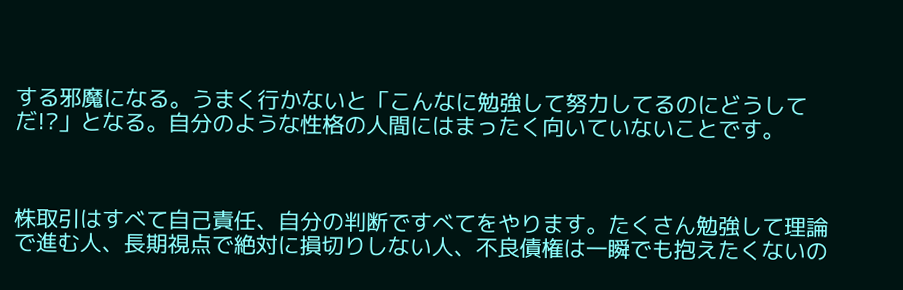する邪魔になる。うまく行かないと「こんなに勉強して努力してるのにどうしてだ!?」となる。自分のような性格の人間にはまったく向いていないことです。



株取引はすべて自己責任、自分の判断ですべてをやります。たくさん勉強して理論で進む人、長期視点で絶対に損切りしない人、不良債権は一瞬でも抱えたくないの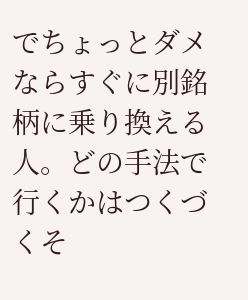でちょっとダメならすぐに別銘柄に乗り換える人。どの手法で行くかはつくづくそ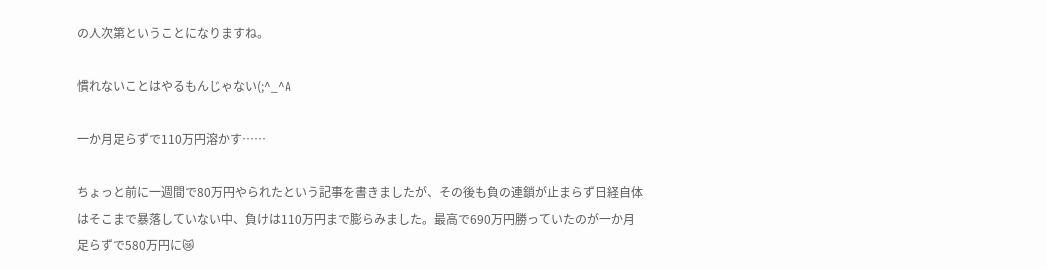の人次第ということになりますね。

慣れないことはやるもんじゃない(;^_^A

一か月足らずで110万円溶かす……

ちょっと前に一週間で80万円やられたという記事を書きましたが、その後も負の連鎖が止まらず日経自体はそこまで暴落していない中、負けは110万円まで膨らみました。最高で690万円勝っていたのが一か月足らずで580万円に😿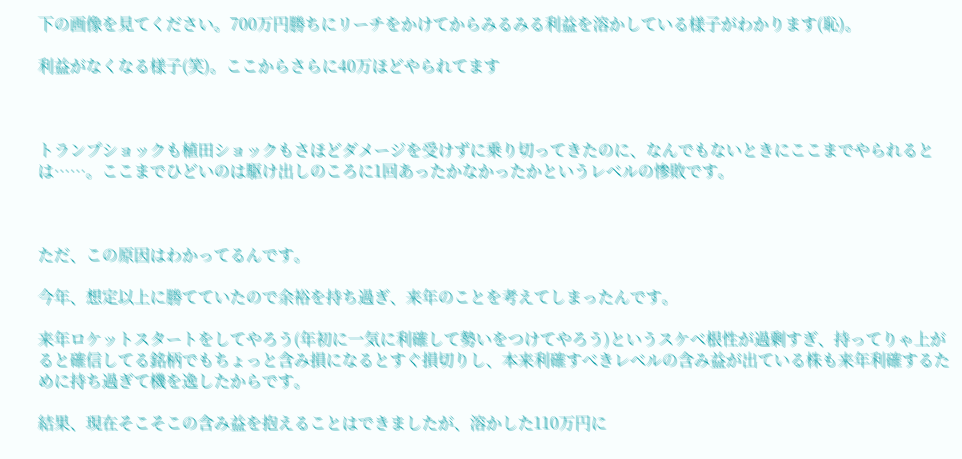下の画像を見てください。700万円勝ちにリーチをかけてからみるみる利益を溶かしている様子がわかります(恥)。

利益がなくなる様子(笑)。ここからさらに40万ほどやられてます



トランプショックも植田ショックもさほどダメージを受けずに乗り切ってきたのに、なんでもないときにここまでやられるとは……。ここまでひどいのは駆け出しのころに1回あったかなかったかというレベルの惨敗です。



ただ、この原因はわかってるんです。

今年、想定以上に勝てていたので余裕を持ち過ぎ、来年のことを考えてしまったんです。

来年ロケットスタートをしてやろう(年初に一気に利確して勢いをつけてやろう)というスケベ根性が過剰すぎ、持ってりゃ上がると確信してる銘柄でもちょっと含み損になるとすぐ損切りし、本来利確すべきレベルの含み益が出ている株も来年利確するために持ち過ぎて機を逸したからです。

結果、現在そこそこの含み益を抱えることはできましたが、溶かした110万円に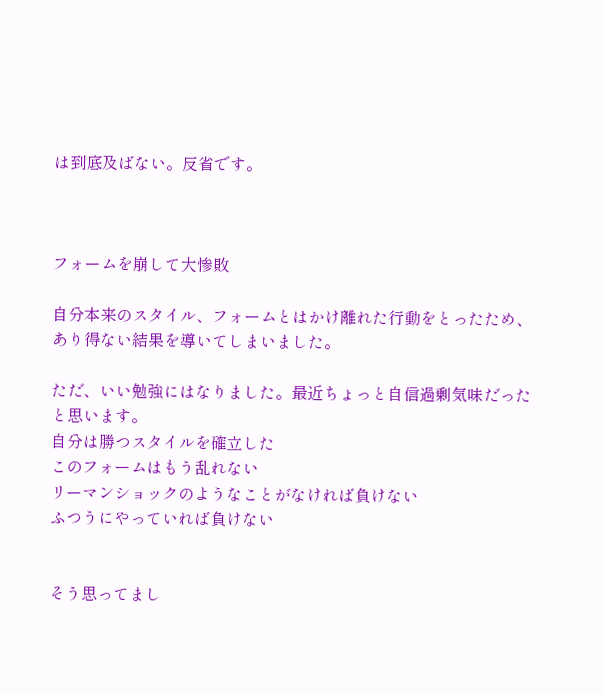は到底及ばない。反省です。



フォームを崩して大惨敗

自分本来のスタイル、フォームとはかけ離れた行動をとったため、あり得ない結果を導いてしまいました。

ただ、いい勉強にはなりました。最近ちょっと自信過剰気味だったと思います。
自分は勝つスタイルを確立した
このフォームはもう乱れない
リーマンショックのようなことがなければ負けない
ふつうにやっていれば負けない


そう思ってまし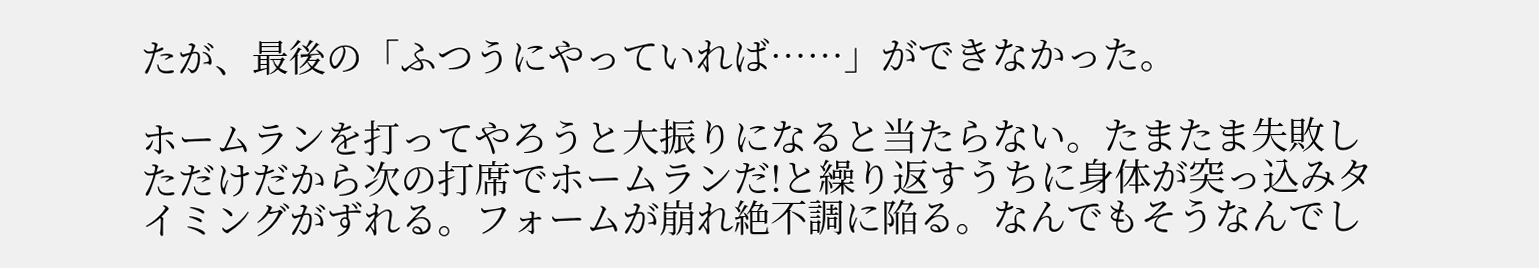たが、最後の「ふつうにやっていれば……」ができなかった。

ホームランを打ってやろうと大振りになると当たらない。たまたま失敗しただけだから次の打席でホームランだ!と繰り返すうちに身体が突っ込みタイミングがずれる。フォームが崩れ絶不調に陥る。なんでもそうなんでし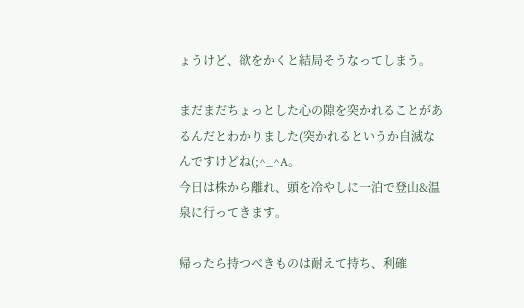ょうけど、欲をかくと結局そうなってしまう。

まだまだちょっとした心の隙を突かれることがあるんだとわかりました(突かれるというか自滅なんですけどね(;^_^A。
今日は株から離れ、頭を冷やしに一泊で登山&温泉に行ってきます。

帰ったら持つべきものは耐えて持ち、利確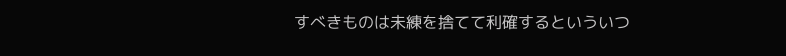すべきものは未練を捨てて利確するといういつ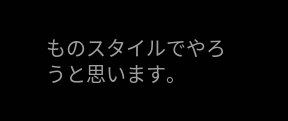ものスタイルでやろうと思います。